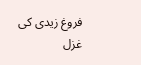فروغ زیدی کی غزل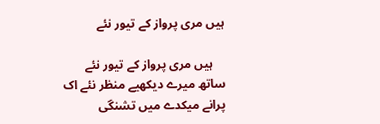ہیں مری پرواز کے تیور نئے

    ہیں مری پرواز کے تیور نئے ساتھ میرے دیکھیے منظر نئے اک پرانے میکدے میں تشنگی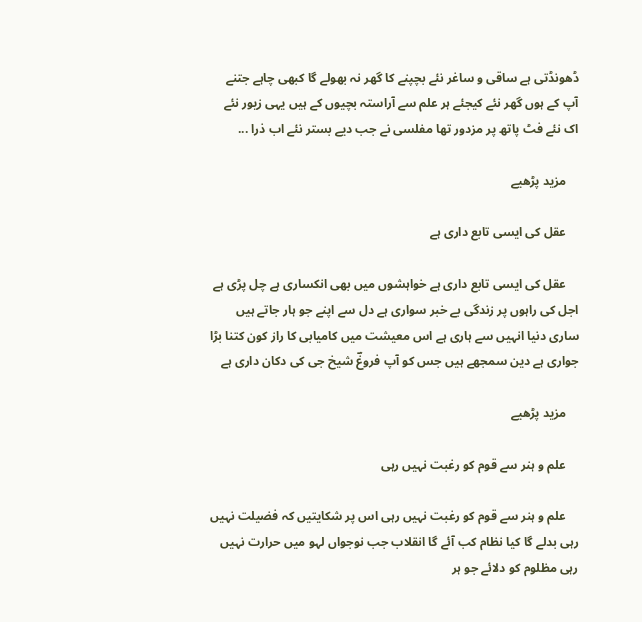ڈھونڈتی ہے ساقی و ساغر نئے بچپنے کا گھر نہ بھولے گا کبھی چاہے جتنے آپ کے ہوں گھر نئے کیجئے ہر علم سے آراستہ بچیوں کے ہیں یہی زیور نئے اک نئے فٹ پاتھ پر مزدور تھا مفلسی نے جب دیے بستر نئے اب ذرا ...

    مزید پڑھیے

    عقل کی ایسی تابع داری ہے

    عقل کی ایسی تابع داری ہے خواہشوں میں بھی انکساری ہے چل پڑی ہے اجل کی راہوں پر زندگی بے خبر سواری ہے دل سے اپنے جو ہار جاتے ہیں ساری دنیا انہیں سے ہاری ہے اس معیشت میں کامیابی کا راز کون کتنا بڑا جواری ہے دین سمجھے ہیں جس کو آپ فروغؔ شیخ جی کی دکان داری ہے

    مزید پڑھیے

    علم و ہنر سے قوم کو رغبت نہیں رہی

    علم و ہنر سے قوم کو رغبت نہیں رہی اس پر شکایتیں کہ فضیلت نہیں رہی بدلے گا کیا نظام کب آئے گا انقلاب جب نوجواں لہو میں حرارت نہیں رہی مظلوم کو دلائے جو ہر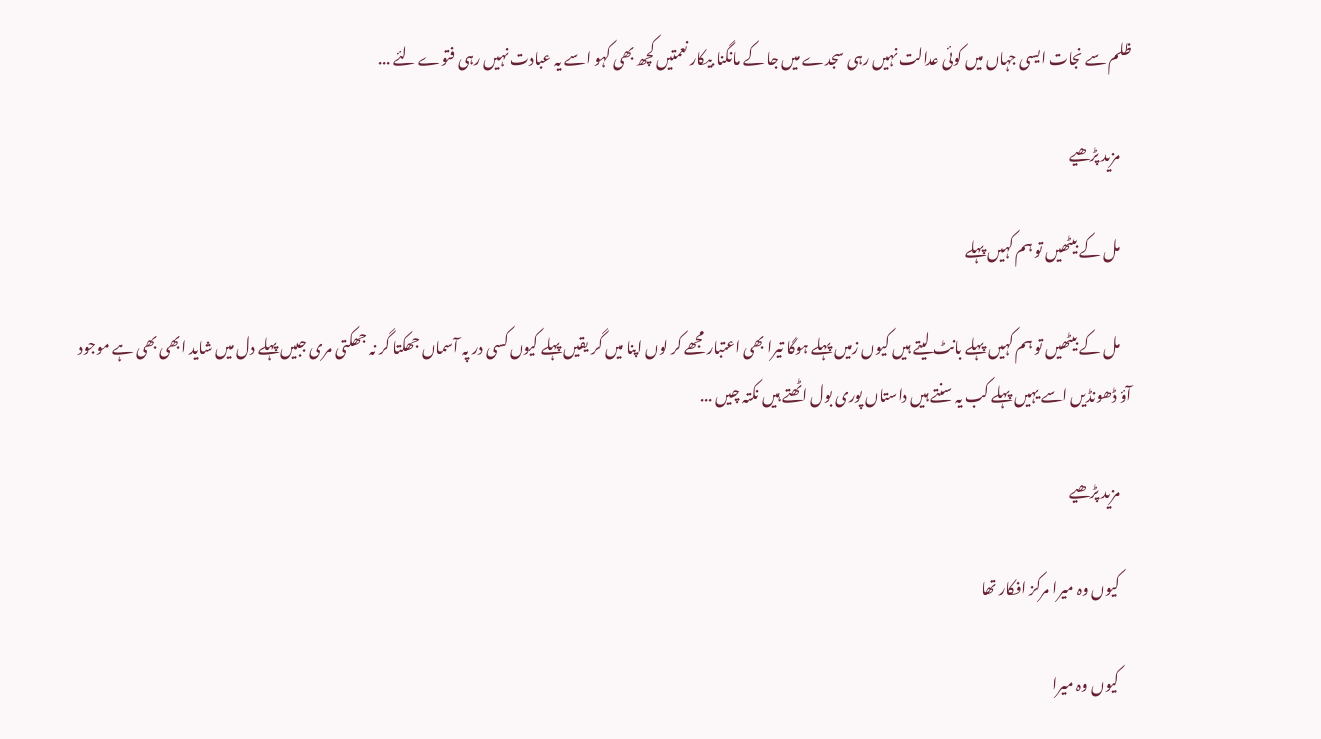ظلم سے نجات ایسی جہاں میں کوئی عدالت نہیں رہی سجدے میں جا کے مانگنا بیکار نعمتیں کچھ بھی کہو اسے یہ عبادت نہیں رہی فتوے لئے ...

    مزید پڑھیے

    مل کے بیٹھیں تو ہم کہیں پہلے

    مل کے بیٹھیں تو ہم کہیں پہلے بانٹ لیتے ہیں کیوں زمیں پہلے ہوگا تیرا بھی اعتبار مجھے کر لوں اپنا میں گر یقیں پہلے کیوں کسی در پہ آسماں جھکتا گر نہ جھکتی مری جبیں پہلے دل میں شاید ابھی بھی ہے موجود آؤ ڈھونڈیں اسے یہیں پہلے کب یہ سنتے ہیں داستاں پوری بول اٹھتے ہیں نکتہ چیں ...

    مزید پڑھیے

    کیوں وہ میرا مرکز افکار تھا

    کیوں وہ میرا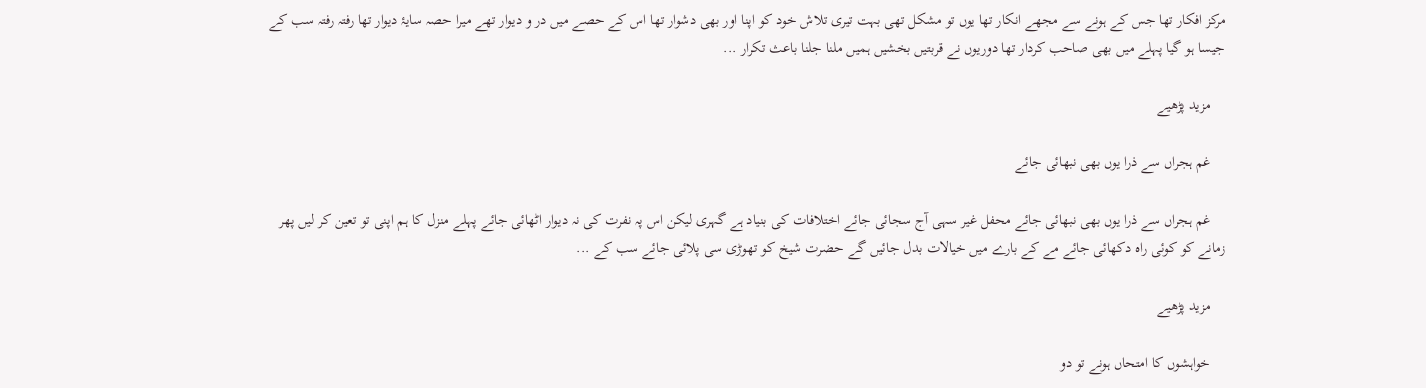مرکز افکار تھا جس کے ہونے سے مجھے انکار تھا یوں تو مشکل تھی بہت تیری تلاش خود کو اپنا اور بھی دشوار تھا اس کے حصے میں در و دیوار تھے میرا حصہ سایۂ دیوار تھا رفتہ رفتہ سب کے جیسا ہو گیا پہلے میں بھی صاحب کردار تھا دوریوں نے قربتیں بخشیں ہمیں ملنا جلنا باعث تکرار ...

    مزید پڑھیے

    غم ہجراں سے ذرا یوں بھی نبھائی جائے

    غم ہجراں سے ذرا یوں بھی نبھائی جائے محفل غیر سہی آج سجائی جائے اختلافات کی بنیاد ہے گہری لیکن اس پہ نفرت کی نہ دیوار اٹھائی جائے پہلے منزل کا ہم اپنی تو تعین کر لیں پھر زمانے کو کوئی راہ دکھائی جائے مے کے بارے میں خیالات بدل جائیں گے حضرت شیخ کو تھوڑی سی پلائی جائے سب کے ...

    مزید پڑھیے

    خواہشوں کا امتحاں ہونے تو دو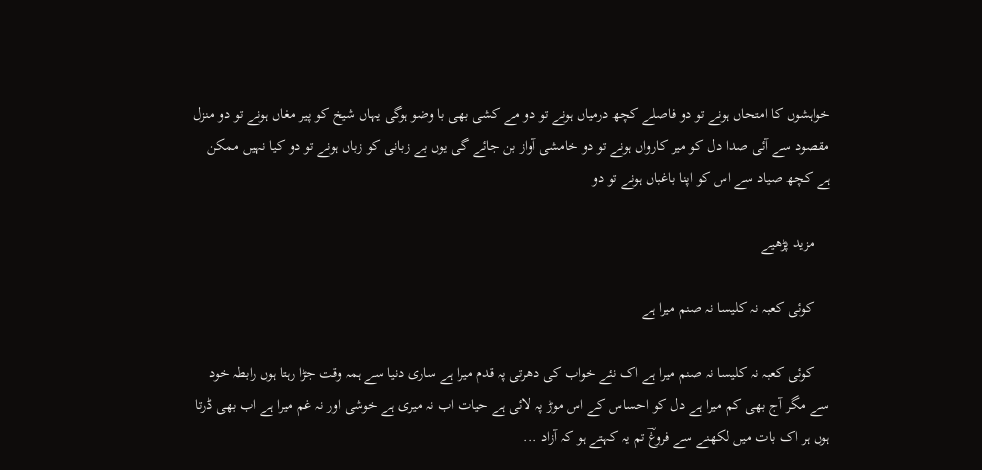خواہشوں کا امتحاں ہونے تو دو فاصلے کچھ درمیاں ہونے تو دو مے کشی بھی با وضو ہوگی یہاں شیخ کو پیر مغاں ہونے تو دو منزل مقصود سے آئی صدا دل کو میر کارواں ہونے تو دو خامشی آواز بن جائے گی یوں بے زبانی کو زباں ہونے تو دو کیا نہیں ممکن ہے کچھ صیاد سے اس کو اپنا باغباں ہونے تو دو

    مزید پڑھیے

    کوئی کعبہ نہ کلیسا نہ صنم میرا ہے

    کوئی کعبہ نہ کلیسا نہ صنم میرا ہے اک نئے خواب کی دھرتی پہ قدم میرا ہے ساری دنیا سے ہمہ وقت جڑا رہتا ہوں رابطہ خود سے مگر آج بھی کم میرا ہے دل کو احساس کے اس موڑ پہ لائی ہے حیات اب نہ میری ہے خوشی اور نہ غم میرا ہے اب بھی ڈرتا ہوں ہر اک بات میں لکھنے سے فروغؔ تم یہ کہتے ہو کہ آزاد ...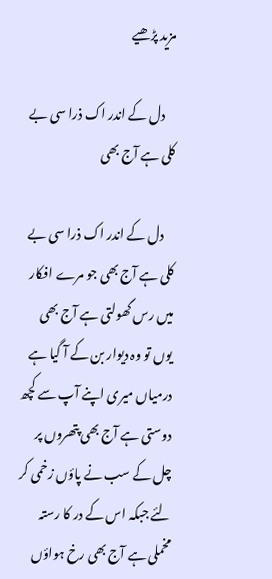مزید پڑھیے

    دل کے اندر اک ذرا سی بے کلی ہے آج بھی

    دل کے اندر اک ذرا سی بے کلی ہے آج بھی جو مرے افکار میں رس گھولتی ہے آج بھی یوں تو وہ دیوار بن کے آ گیا ہے درمیاں میری اپنے آپ سے کچھ دوستی ہے آج بھی پتھروں پر چل کے سب نے پاؤں زخمی کر لئے جبکہ اس کے در کا رستہ مخملی ہے آج بھی رخ ہواؤں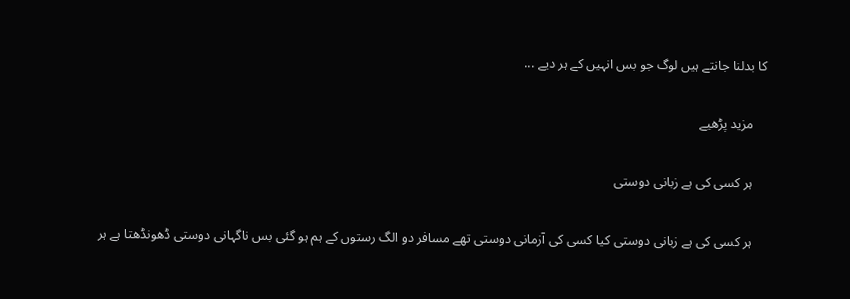کا بدلنا جانتے ہیں لوگ جو بس انہیں کے ہر دیے ...

    مزید پڑھیے

    ہر کسی کی ہے زبانی دوستی

    ہر کسی کی ہے زبانی دوستی کیا کسی کی آزمانی دوستی تھے مسافر دو الگ رستوں کے ہم ہو گئی بس ناگہانی دوستی ڈھونڈھتا ہے ہر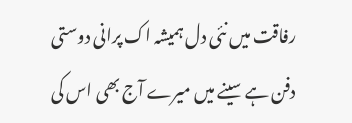رفاقت میں نئی دل ہمیشہ اک پرانی دوستی دفن ہے سینے میں میرے آج بھی اس کی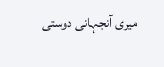میری آنجہانی دوستی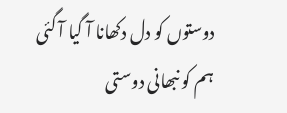دوستوں کو دل دکھانا آ گیا آ گئی ہم کو نبھانی دوستی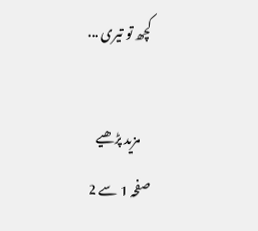کچھ تو تیری ...

    مزید پڑھیے
صفحہ 1 سے 2